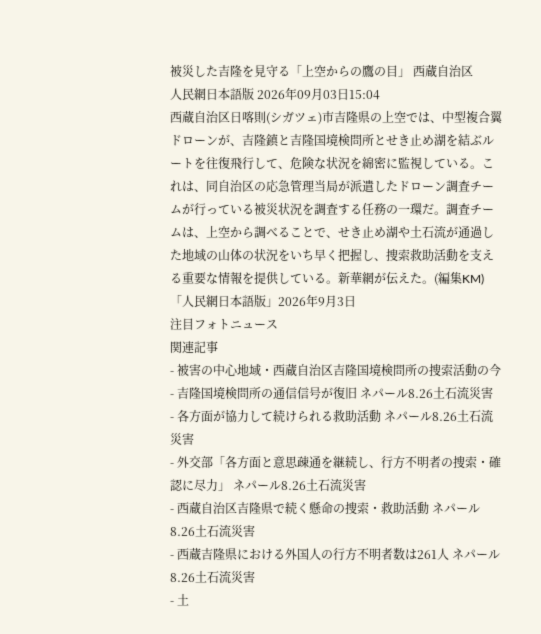被災した吉隆を見守る「上空からの鷹の目」 西蔵自治区
人民網日本語版 2026年09月03日15:04
西蔵自治区日喀則(シガツェ)市吉隆県の上空では、中型複合翼ドローンが、吉隆鎮と吉隆国境検問所とせき止め湖を結ぶルートを往復飛行して、危険な状況を綿密に監視している。これは、同自治区の応急管理当局が派遣したドローン調査チームが行っている被災状況を調査する任務の一環だ。調査チームは、上空から調べることで、せき止め湖や土石流が通過した地域の山体の状況をいち早く把握し、捜索救助活動を支える重要な情報を提供している。新華網が伝えた。(編集KM)
「人民網日本語版」2026年9月3日
注目フォトニュース
関連記事
- 被害の中心地域・西蔵自治区吉隆国境検問所の捜索活動の今
- 吉隆国境検問所の通信信号が復旧 ネパール8.26土石流災害
- 各方面が協力して続けられる救助活動 ネパール8.26土石流災害
- 外交部「各方面と意思疎通を継続し、行方不明者の捜索・確認に尽力」 ネパール8.26土石流災害
- 西蔵自治区吉隆県で続く懸命の捜索・救助活動 ネパール8.26土石流災害
- 西蔵吉隆県における外国人の行方不明者数は261人 ネパール8.26土石流災害
- 土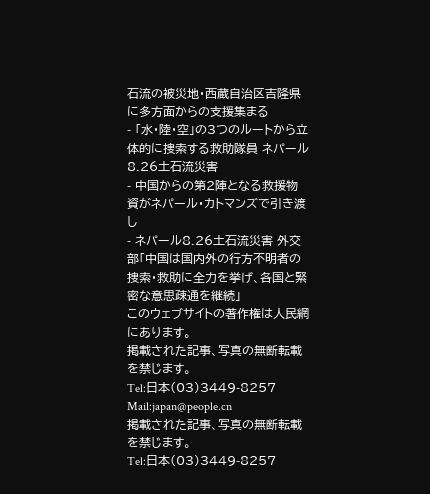石流の被災地・西蔵自治区吉隆県に多方面からの支援集まる
- 「水・陸・空」の3つのルートから立体的に捜索する救助隊員 ネパール8.26土石流災害
- 中国からの第2陣となる救援物資がネパール・カトマンズで引き渡し
- ネパール8.26土石流災害 外交部「中国は国内外の行方不明者の捜索・救助に全力を挙げ、各国と緊密な意思疎通を継続」
このウェブサイトの著作権は人民網にあります。
掲載された記事、写真の無断転載を禁じます。
Tel:日本(03)3449-8257 Mail:japan@people.cn
掲載された記事、写真の無断転載を禁じます。
Tel:日本(03)3449-8257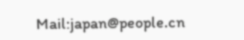Mail:japan@people.cn